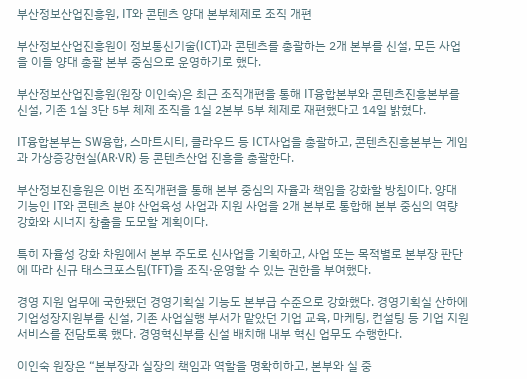부산정보산업진흥원, IT와 콘텐츠 양대 본부체제로 조직 개편

부산정보산업진흥원이 정보통신기술(ICT)과 콘텐츠를 총괄하는 2개 본부를 신설, 모든 사업을 이들 양대 총괄 본부 중심으로 운영하기로 했다.

부산정보산업진흥원(원장 이인숙)은 최근 조직개편을 통해 IT융합본부와 콘텐츠진흥본부를 신설, 기존 1실 3단 5부 체제 조직을 1실 2본부 5부 체제로 재편했다고 14일 밝혔다.

IT융합본부는 SW융합, 스마트시티, 클라우드 등 ICT사업을 총괄하고, 콘텐츠진흥본부는 게임과 가상증강현실(AR·VR) 등 콘텐츠산업 진흥을 총괄한다.

부산정보진흥원은 이번 조직개편을 통해 본부 중심의 자율과 책임을 강화할 방침이다. 양대 기능인 IT와 콘텐츠 분야 산업육성 사업과 지원 사업을 2개 본부로 통합해 본부 중심의 역량 강화와 시너지 창출을 도모할 계획이다.

특히 자율성 강화 차원에서 본부 주도로 신사업을 기획하고, 사업 또는 목적별로 본부장 판단에 따라 신규 태스크포스팀(TFT)을 조직·운영할 수 있는 권한을 부여했다.

경영 지원 업무에 국한됐던 경영기획실 기능도 본부급 수준으로 강화했다. 경영기획실 산하에 기업성장지원부를 신설, 기존 사업실행 부서가 맡았던 기업 교육, 마케팅, 컨설팅 등 기업 지원 서비스를 전담토록 했다. 경영혁신부를 신설 배치해 내부 혁신 업무도 수행한다.

이인숙 원장은 “본부장과 실장의 책임과 역할을 명확히하고, 본부와 실 중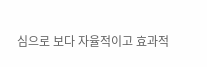심으로 보다 자율적이고 효과적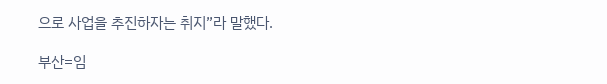으로 사업을 추진하자는 취지”라 말했다.

부산=임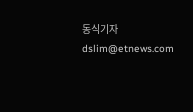동식기자 dslim@etnews.com